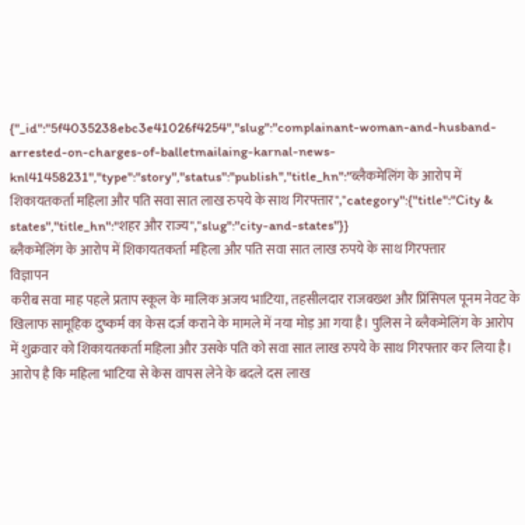{"_id":"5f4035238ebc3e41026f4254","slug":"complainant-woman-and-husband-arrested-on-charges-of-balletmailaing-karnal-news-knl41458231","type":"story","status":"publish","title_hn":"ब्लैकमेलिंग के आरोप में शिकायतकर्ता महिला और पति सवा सात लाख रुपये के साथ गिरफ्तार","category":{"title":"City & states","title_hn":"शहर और राज्य","slug":"city-and-states"}}
ब्लैकमेलिंग के आरोप में शिकायतकर्ता महिला और पति सवा सात लाख रुपये के साथ गिरफ्तार
विज्ञापन
करीब सवा माह पहले प्रताप स्कूल के मालिक अजय भाटिया, तहसीलदार राजबख्श और प्रिंसिपल पूनम नेवट के खिलाफ सामूहिक दुष्कर्म का केस दर्ज कराने के मामले में नया मोड़ आ गया है। पुलिस ने ब्लैकमेलिंग के आरोप में शुक्रवार को शिकायतकर्ता महिला और उसके पति को सवा सात लाख रुपये के साथ गिरफ्तार कर लिया है। आरोप है कि महिला भाटिया से केस वापस लेने के बदले दस लाख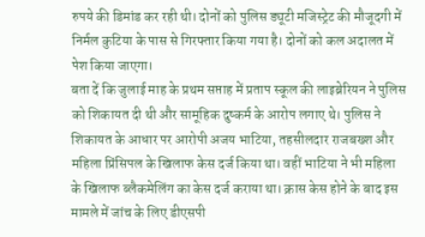रुपये की डिमांड कर रही थी। दोनों को पुलिस ड्यूटी मजिस्ट्रेट की मौजूदगी में निर्मल कुटिया के पास से गिरफ्तार किया गया है। दोनों को कल अदालत में पेश किया जाएगा।
बता दें कि जुलाई माह के प्रथम सप्ताह में प्रताप स्कूल की लाइब्रेरियन ने पुलिस को शिकायत दी थी और सामूहिक दुष्कर्म के आरोप लगाए थे। पुलिस ने शिकायत के आधार पर आरोपी अजय भाटिया, तहसीलदार राजबख्श और महिला प्रिंसिपल के खिलाफ केस दर्ज किया था। वहीं भाटिया ने भी महिला के खिलाफ ब्लैकमेलिंग का केस दर्ज कराया था। क्रास केस होने के बाद इस मामले में जांच के लिए डीएसपी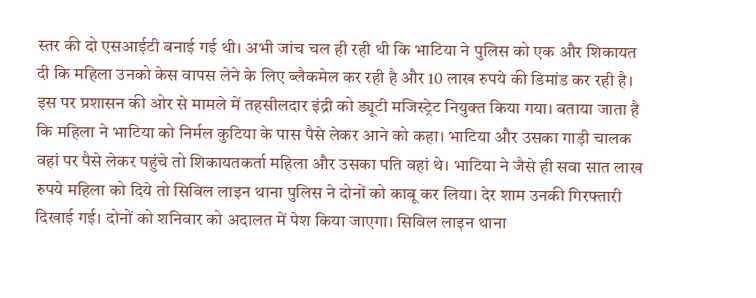स्तर की दो एसआईटी बनाई गई थी। अभी जांच चल ही रही थी कि भाटिया ने पुलिस को एक और शिकायत दी कि महिला उनको केस वापस लेने के लिए ब्लैकमेल कर रही है और 10 लाख रुपये की डिमांड कर रही है। इस पर प्रशासन की ओर से मामले में तहसीलदार इंद्री को ड्यूटी मजिस्ट्रेट नियुक्त किया गया। बताया जाता है कि महिला ने भाटिया को निर्मल कुटिया के पास पैसे लेकर आने को कहा। भाटिया और उसका गाड़ी चालक वहां पर पैसे लेकर पहुंचे तो शिकायतकर्ता महिला और उसका पति वहां थे। भाटिया ने जैसे ही सवा सात लाख रुपये महिला को दिये तो सिविल लाइन थाना पुलिस ने दोनों को काबू कर लिया। देर शाम उनकी गिरफ्तारी दिखाई गई। दोनों को शनिवार को अदालत में पेश किया जाएगा। सिविल लाइन थाना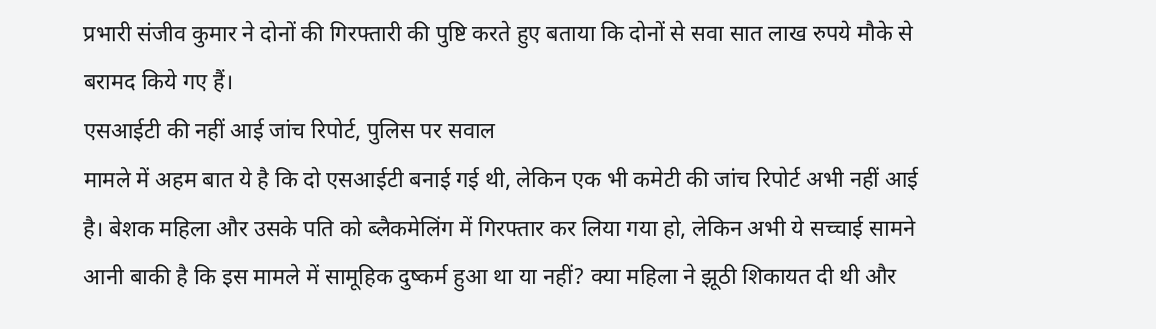प्रभारी संजीव कुमार ने दोनों की गिरफ्तारी की पुष्टि करते हुए बताया कि दोनों से सवा सात लाख रुपये मौके से बरामद किये गए हैं।
एसआईटी की नहीं आई जांच रिपोर्ट, पुलिस पर सवाल
मामले में अहम बात ये है कि दो एसआईटी बनाई गई थी, लेकिन एक भी कमेटी की जांच रिपोर्ट अभी नहीं आई है। बेशक महिला और उसके पति को ब्लैकमेलिंग में गिरफ्तार कर लिया गया हो, लेकिन अभी ये सच्चाई सामने आनी बाकी है कि इस मामले में सामूहिक दुष्कर्म हुआ था या नहीं? क्या महिला ने झूठी शिकायत दी थी और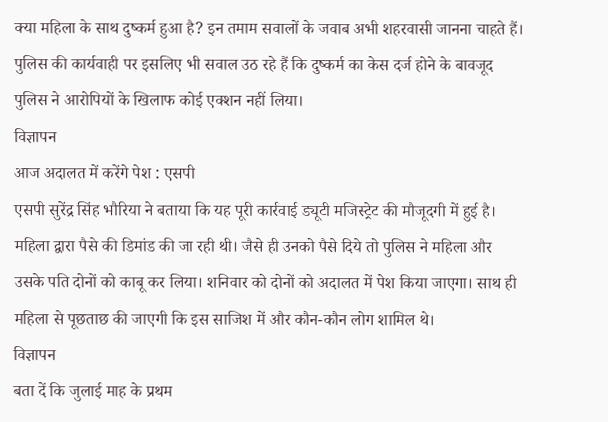क्या महिला के साथ दुष्कर्म हुआ है? इन तमाम सवालों के जवाब अभी शहरवासी जानना चाहते हैं। पुलिस की कार्यवाही पर इसलिए भी सवाल उठ रहे हैं कि दुष्कर्म का केस दर्ज होने के बावजूद पुलिस ने आरोपियों के खिलाफ कोई एक्शन नहीं लिया।
विज्ञापन
आज अदालत में करेंगे पेश : एसपी
एसपी सुरेंद्र सिंह भौरिया ने बताया कि यह पूरी कार्रवाई ड्यूटी मजिस्ट्रेट की मौजूदगी में हुई है। महिला द्वारा पैसे की डिमांड की जा रही थी। जैसे ही उनको पैसे दिये तो पुलिस ने महिला और उसके पति दोनों को काबू कर लिया। शनिवार को दोनों को अदालत में पेश किया जाएगा। साथ ही महिला से पूछताछ की जाएगी कि इस साजिश में और कौन-कौन लोग शामिल थे।
विज्ञापन
बता दें कि जुलाई माह के प्रथम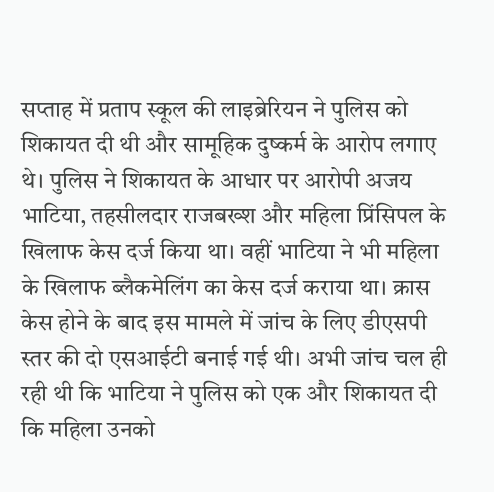सप्ताह में प्रताप स्कूल की लाइब्रेरियन ने पुलिस को शिकायत दी थी और सामूहिक दुष्कर्म के आरोप लगाए थे। पुलिस ने शिकायत के आधार पर आरोपी अजय भाटिया, तहसीलदार राजबख्श और महिला प्रिंसिपल के खिलाफ केस दर्ज किया था। वहीं भाटिया ने भी महिला के खिलाफ ब्लैकमेलिंग का केस दर्ज कराया था। क्रास केस होने के बाद इस मामले में जांच के लिए डीएसपी स्तर की दो एसआईटी बनाई गई थी। अभी जांच चल ही रही थी कि भाटिया ने पुलिस को एक और शिकायत दी कि महिला उनको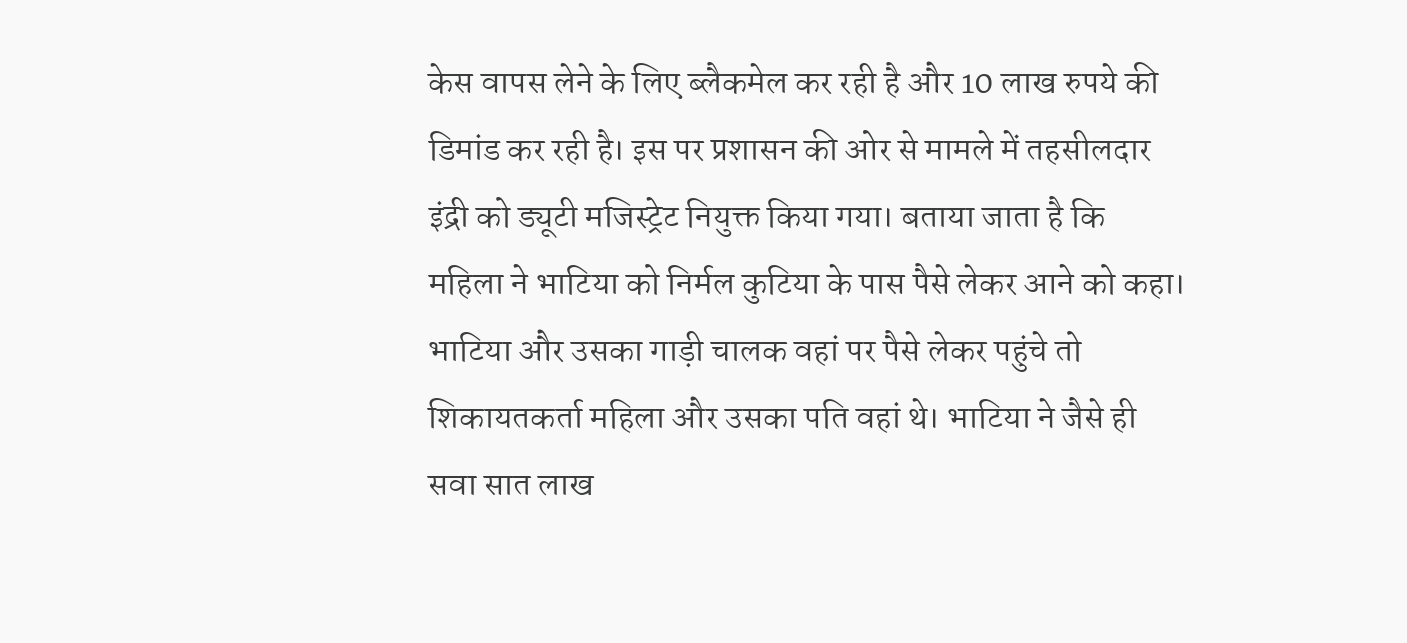केस वापस लेने के लिए ब्लैकमेल कर रही है और 10 लाख रुपये की डिमांड कर रही है। इस पर प्रशासन की ओर से मामले में तहसीलदार इंद्री को ड्यूटी मजिस्ट्रेट नियुक्त किया गया। बताया जाता है कि महिला ने भाटिया को निर्मल कुटिया के पास पैसे लेकर आने को कहा। भाटिया और उसका गाड़ी चालक वहां पर पैसे लेकर पहुंचे तो शिकायतकर्ता महिला और उसका पति वहां थे। भाटिया ने जैसे ही सवा सात लाख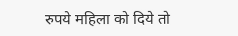रुपये महिला को दिये तो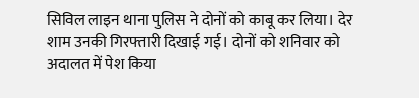सिविल लाइन थाना पुलिस ने दोनों को काबू कर लिया। देर शाम उनकी गिरफ्तारी दिखाई गई। दोनों को शनिवार को अदालत में पेश किया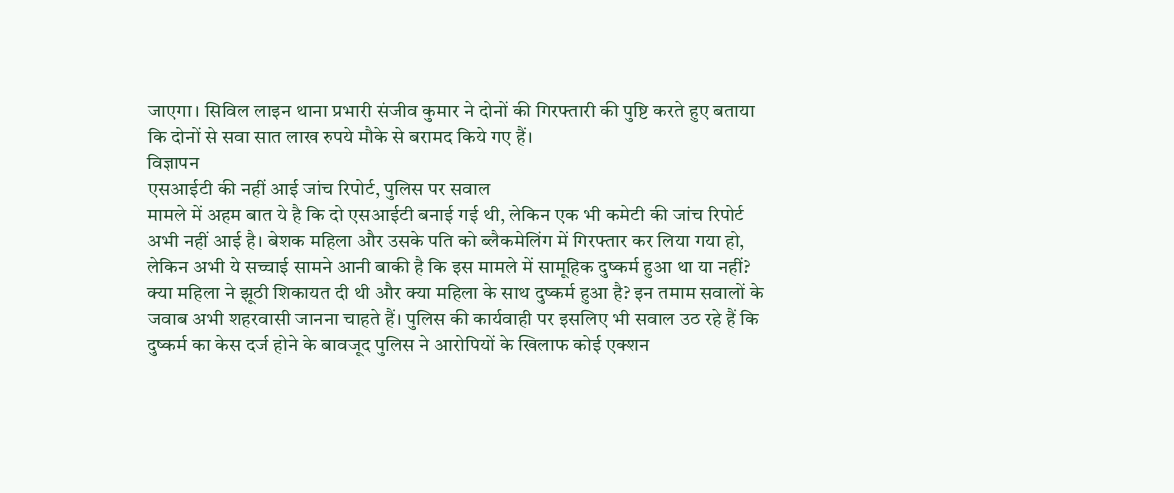जाएगा। सिविल लाइन थाना प्रभारी संजीव कुमार ने दोनों की गिरफ्तारी की पुष्टि करते हुए बताया कि दोनों से सवा सात लाख रुपये मौके से बरामद किये गए हैं।
विज्ञापन
एसआईटी की नहीं आई जांच रिपोर्ट, पुलिस पर सवाल
मामले में अहम बात ये है कि दो एसआईटी बनाई गई थी, लेकिन एक भी कमेटी की जांच रिपोर्ट अभी नहीं आई है। बेशक महिला और उसके पति को ब्लैकमेलिंग में गिरफ्तार कर लिया गया हो, लेकिन अभी ये सच्चाई सामने आनी बाकी है कि इस मामले में सामूहिक दुष्कर्म हुआ था या नहीं? क्या महिला ने झूठी शिकायत दी थी और क्या महिला के साथ दुष्कर्म हुआ है? इन तमाम सवालों के जवाब अभी शहरवासी जानना चाहते हैं। पुलिस की कार्यवाही पर इसलिए भी सवाल उठ रहे हैं कि दुष्कर्म का केस दर्ज होने के बावजूद पुलिस ने आरोपियों के खिलाफ कोई एक्शन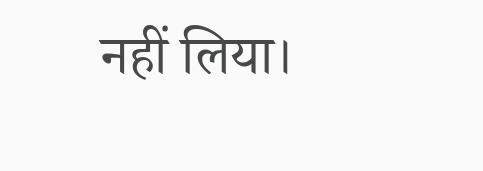नहीं लिया।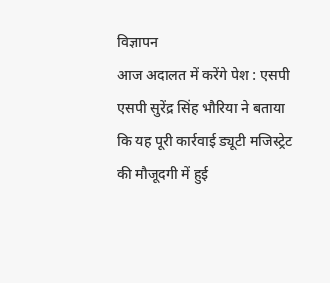विज्ञापन
आज अदालत में करेंगे पेश : एसपी
एसपी सुरेंद्र सिंह भौरिया ने बताया कि यह पूरी कार्रवाई ड्यूटी मजिस्ट्रेट की मौजूदगी में हुई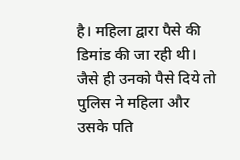है। महिला द्वारा पैसे की डिमांड की जा रही थी। जैसे ही उनको पैसे दिये तो पुलिस ने महिला और उसके पति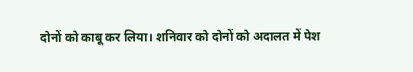दोनों को काबू कर लिया। शनिवार को दोनों को अदालत में पेश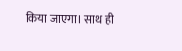किया जाएगा। साथ ही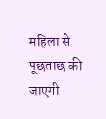महिला से पूछताछ की जाएगी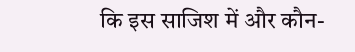कि इस साजिश में और कौन-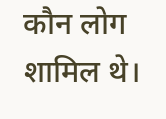कौन लोग शामिल थे।